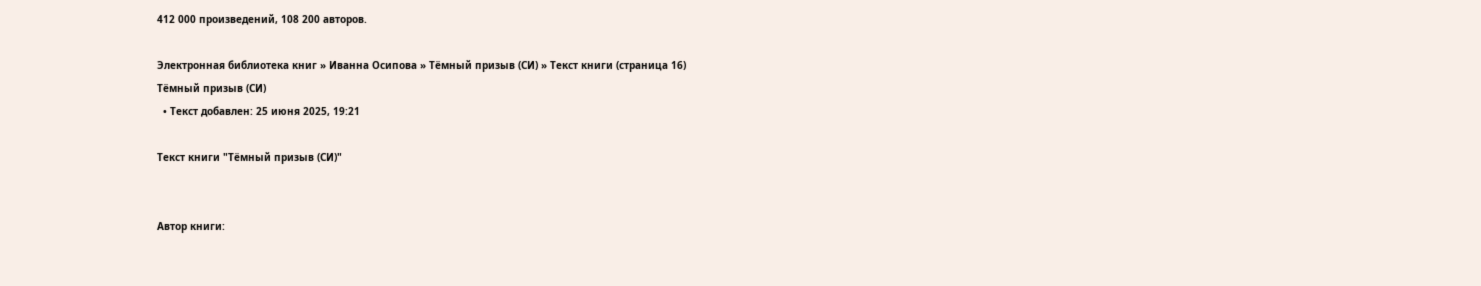412 000 произведений, 108 200 авторов.

Электронная библиотека книг » Иванна Осипова » Тёмный призыв (СИ) » Текст книги (страница 16)
Тёмный призыв (СИ)
  • Текст добавлен: 25 июня 2025, 19:21

Текст книги "Тёмный призыв (СИ)"


Автор книги: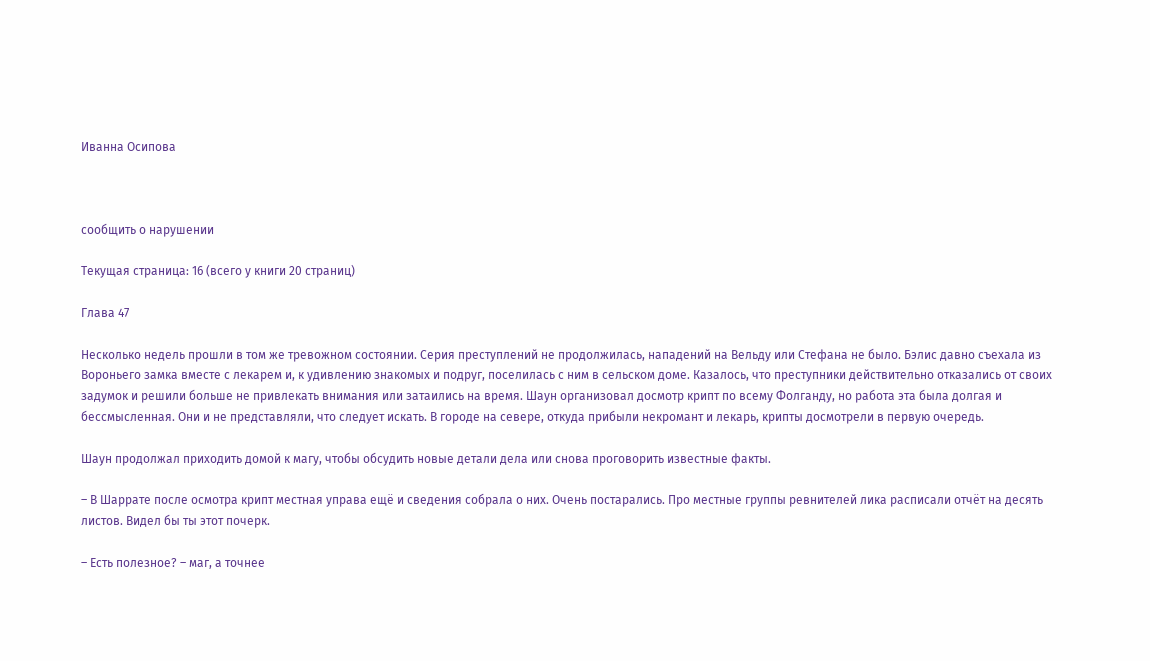Иванна Осипова



сообщить о нарушении

Текущая страница: 16 (всего у книги 20 страниц)

Глава 47

Несколько недель прошли в том же тревожном состоянии. Серия преступлений не продолжилась, нападений на Вельду или Стефана не было. Бэлис давно съехала из Вороньего замка вместе с лекарем и, к удивлению знакомых и подруг, поселилась с ним в сельском доме. Казалось, что преступники действительно отказались от своих задумок и решили больше не привлекать внимания или затаились на время. Шаун организовал досмотр крипт по всему Фолганду, но работа эта была долгая и бессмысленная. Они и не представляли, что следует искать. В городе на севере, откуда прибыли некромант и лекарь, крипты досмотрели в первую очередь.

Шаун продолжал приходить домой к магу, чтобы обсудить новые детали дела или снова проговорить известные факты.

– В Шаррате после осмотра крипт местная управа ещё и сведения собрала о них. Очень постарались. Про местные группы ревнителей лика расписали отчёт на десять листов. Видел бы ты этот почерк.

– Есть полезное? – маг, а точнее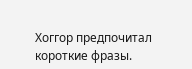Хоггор предпочитал короткие фразы.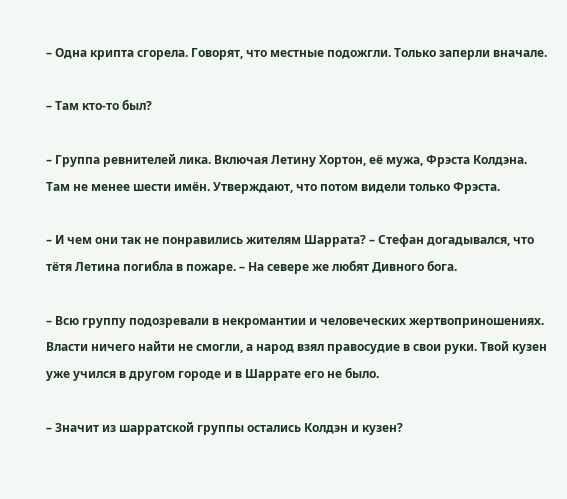– Одна крипта сгорела. Говорят, что местные подожгли. Только заперли вначале.

– Там кто-то был?

– Группа ревнителей лика. Включая Летину Хортон, её мужа, Фрэста Колдэна. Там не менее шести имён. Утверждают, что потом видели только Фрэста.

– И чем они так не понравились жителям Шаррата? – Стефан догадывался, что тётя Летина погибла в пожаре. – На севере же любят Дивного бога.

– Всю группу подозревали в некромантии и человеческих жертвоприношениях. Власти ничего найти не смогли, а народ взял правосудие в свои руки. Твой кузен уже учился в другом городе и в Шаррате его не было.

– Значит из шарратской группы остались Колдэн и кузен?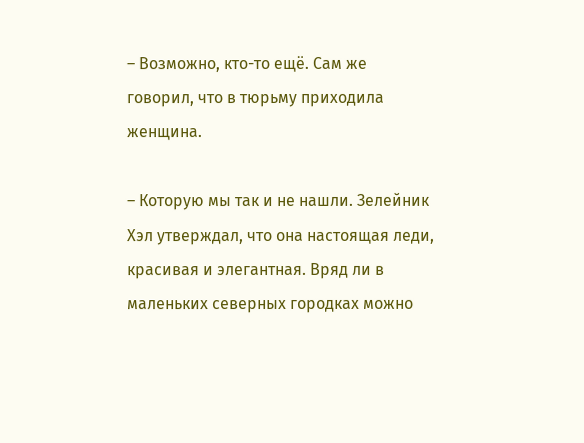– Возможно, кто-то ещё. Сам же говорил, что в тюрьму приходила женщина.

– Которую мы так и не нашли. Зелейник Хэл утверждал, что она настоящая леди, красивая и элегантная. Вряд ли в маленьких северных городках можно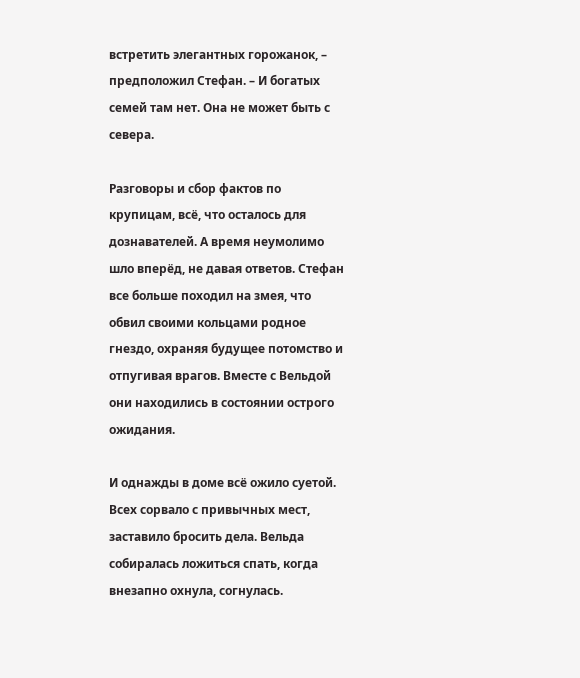встретить элегантных горожанок, – предположил Стефан. – И богатых семей там нет. Она не может быть с севера.

Разговоры и сбор фактов по крупицам, всё, что осталось для дознавателей. А время неумолимо шло вперёд, не давая ответов. Стефан все больше походил на змея, что обвил своими кольцами родное гнездо, охраняя будущее потомство и отпугивая врагов. Вместе с Вельдой они находились в состоянии острого ожидания.

И однажды в доме всё ожило суетой. Всех сорвало с привычных мест, заставило бросить дела. Вельда собиралась ложиться спать, когда внезапно охнула, согнулась.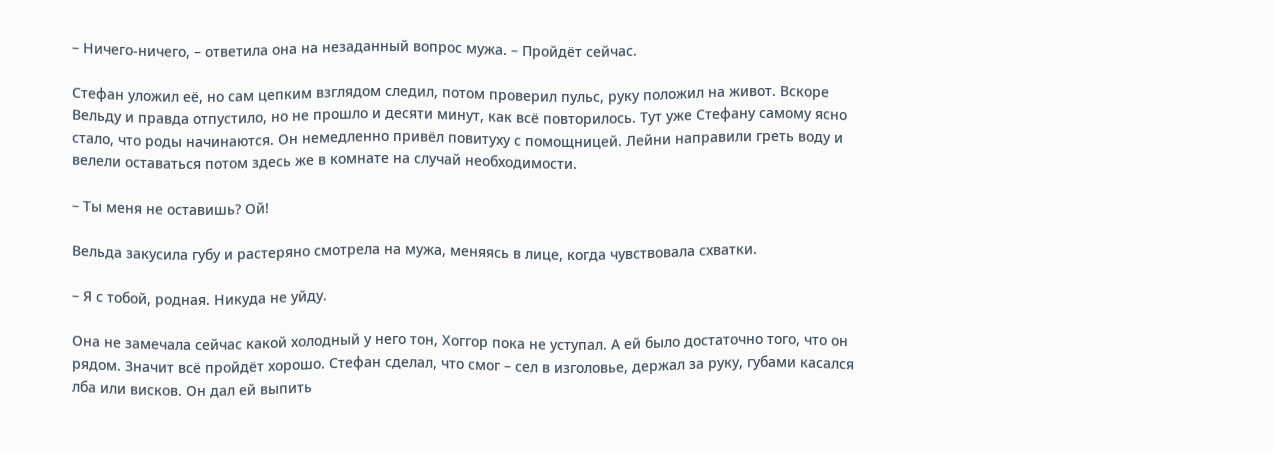– Ничего-ничего, – ответила она на незаданный вопрос мужа. – Пройдёт сейчас.

Стефан уложил её, но сам цепким взглядом следил, потом проверил пульс, руку положил на живот. Вскоре Вельду и правда отпустило, но не прошло и десяти минут, как всё повторилось. Тут уже Стефану самому ясно стало, что роды начинаются. Он немедленно привёл повитуху с помощницей. Лейни направили греть воду и велели оставаться потом здесь же в комнате на случай необходимости.

– Ты меня не оставишь? Ой!

Вельда закусила губу и растеряно смотрела на мужа, меняясь в лице, когда чувствовала схватки.

– Я с тобой, родная. Никуда не уйду.

Она не замечала сейчас какой холодный у него тон, Хоггор пока не уступал. А ей было достаточно того, что он рядом. Значит всё пройдёт хорошо. Стефан сделал, что смог – сел в изголовье, держал за руку, губами касался лба или висков. Он дал ей выпить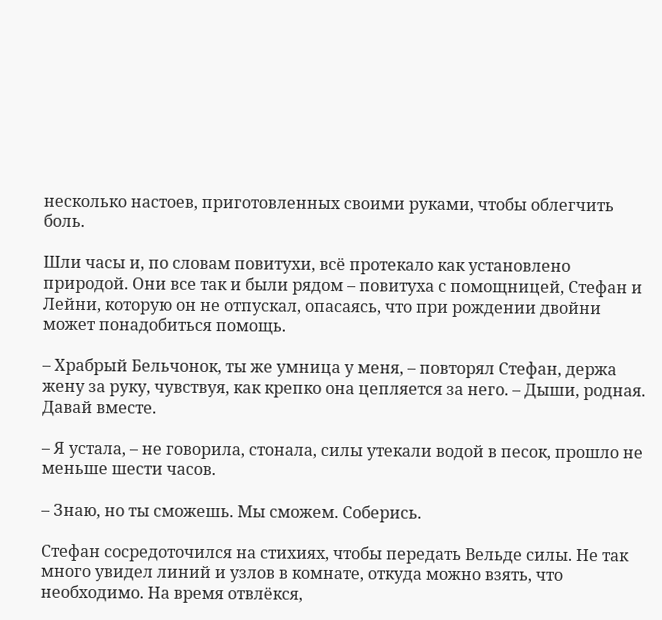несколько настоев, приготовленных своими руками, чтобы облегчить боль.

Шли часы и, по словам повитухи, всё протекало как установлено природой. Они все так и были рядом – повитуха с помощницей, Стефан и Лейни, которую он не отпускал, опасаясь, что при рождении двойни может понадобиться помощь.

– Храбрый Бельчонок, ты же умница у меня, – повторял Стефан, держа жену за руку, чувствуя, как крепко она цепляется за него. – Дыши, родная. Давай вместе.

– Я устала, – не говорила, стонала, силы утекали водой в песок, прошло не меньше шести часов.

– Знаю, но ты сможешь. Мы сможем. Соберись.

Стефан сосредоточился на стихиях, чтобы передать Вельде силы. Не так много увидел линий и узлов в комнате, откуда можно взять, что необходимо. На время отвлёкся,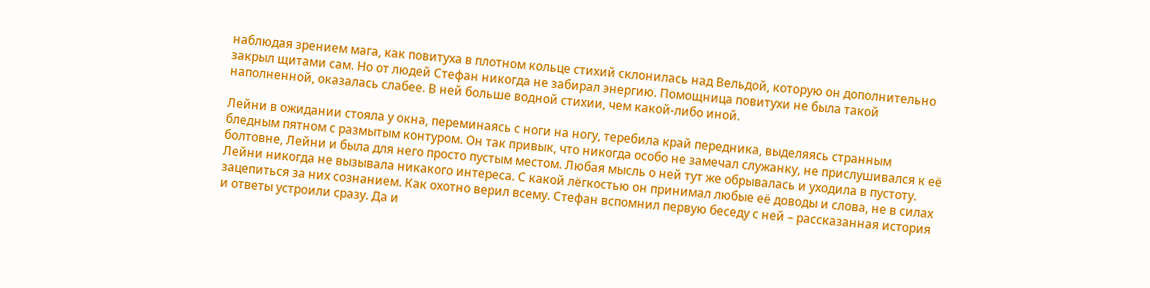наблюдая зрением мага, как повитуха в плотном кольце стихий склонилась над Вельдой, которую он дополнительно закрыл щитами сам. Но от людей Стефан никогда не забирал энергию. Помощница повитухи не была такой наполненной, оказалась слабее. В ней больше водной стихии, чем какой-либо иной.

Лейни в ожидании стояла у окна, переминаясь с ноги на ногу, теребила край передника, выделяясь странным бледным пятном с размытым контуром. Он так привык, что никогда особо не замечал служанку, не прислушивался к её болтовне, Лейни и была для него просто пустым местом. Любая мысль о ней тут же обрывалась и уходила в пустоту. Лейни никогда не вызывала никакого интереса. С какой лёгкостью он принимал любые её доводы и слова, не в силах зацепиться за них сознанием. Как охотно верил всему. Стефан вспомнил первую беседу с ней – рассказанная история и ответы устроили сразу. Да и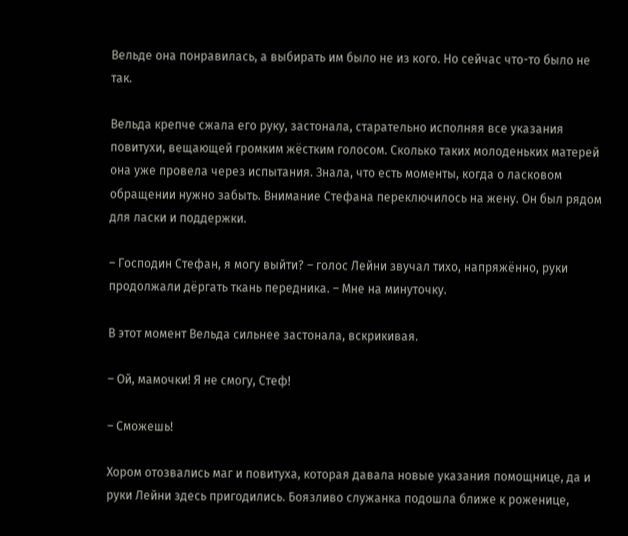Вельде она понравилась, а выбирать им было не из кого. Но сейчас что-то было не так.

Вельда крепче сжала его руку, застонала, старательно исполняя все указания повитухи, вещающей громким жёстким голосом. Сколько таких молоденьких матерей она уже провела через испытания. Знала, что есть моменты, когда о ласковом обращении нужно забыть. Внимание Стефана переключилось на жену. Он был рядом для ласки и поддержки.

– Господин Стефан, я могу выйти? – голос Лейни звучал тихо, напряжённо, руки продолжали дёргать ткань передника. – Мне на минуточку.

В этот момент Вельда сильнее застонала, вскрикивая.

– Ой, мамочки! Я не смогу, Стеф!

– Сможешь!

Хором отозвались маг и повитуха, которая давала новые указания помощнице, да и руки Лейни здесь пригодились. Боязливо служанка подошла ближе к роженице,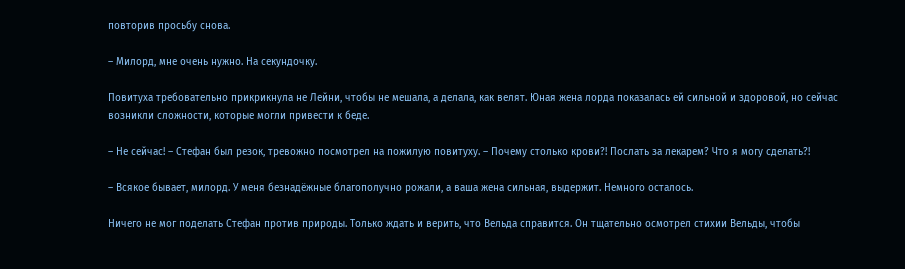повторив просьбу снова.

– Милорд, мне очень нужно. На секундочку.

Повитуха требовательно прикрикнула не Лейни, чтобы не мешала, а делала, как велят. Юная жена лорда показалась ей сильной и здоровой, но сейчас возникли сложности, которые могли привести к беде.

– Не сейчас! – Стефан был резок, тревожно посмотрел на пожилую повитуху. – Почему столько крови?! Послать за лекарем? Что я могу сделать?!

– Всякое бывает, милорд. У меня безнадёжные благополучно рожали, а ваша жена сильная, выдержит. Немного осталось.

Ничего не мог поделать Стефан против природы. Только ждать и верить, что Вельда справится. Он тщательно осмотрел стихии Вельды, чтобы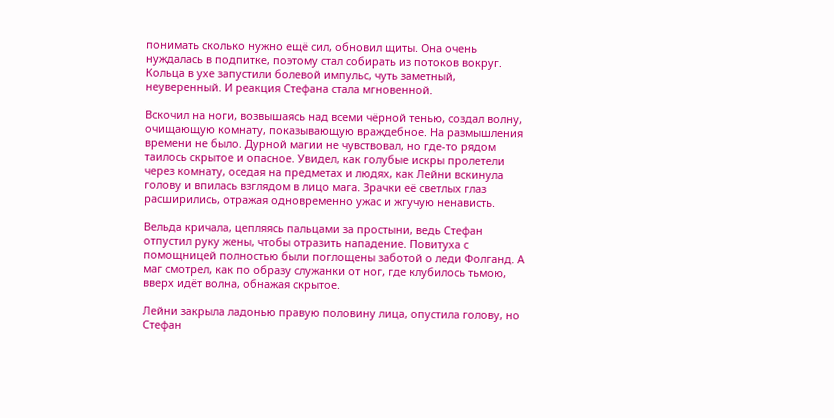понимать сколько нужно ещё сил, обновил щиты. Она очень нуждалась в подпитке, поэтому стал собирать из потоков вокруг. Кольца в ухе запустили болевой импульс, чуть заметный, неуверенный. И реакция Стефана стала мгновенной.

Вскочил на ноги, возвышаясь над всеми чёрной тенью, создал волну, очищающую комнату, показывающую враждебное. На размышления времени не было. Дурной магии не чувствовал, но где-то рядом таилось скрытое и опасное. Увидел, как голубые искры пролетели через комнату, оседая на предметах и людях, как Лейни вскинула голову и впилась взглядом в лицо мага. Зрачки её светлых глаз расширились, отражая одновременно ужас и жгучую ненависть.

Вельда кричала, цепляясь пальцами за простыни, ведь Стефан отпустил руку жены, чтобы отразить нападение. Повитуха с помощницей полностью были поглощены заботой о леди Фолганд. А маг смотрел, как по образу служанки от ног, где клубилось тьмою, вверх идёт волна, обнажая скрытое.

Лейни закрыла ладонью правую половину лица, опустила голову, но Стефан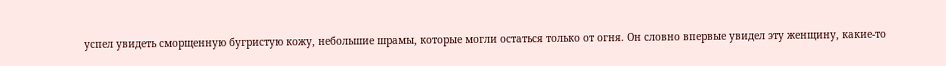успел увидеть сморщенную бугристую кожу, небольшие шрамы, которые могли остаться только от огня. Он словно впервые увидел эту женщину, какие-то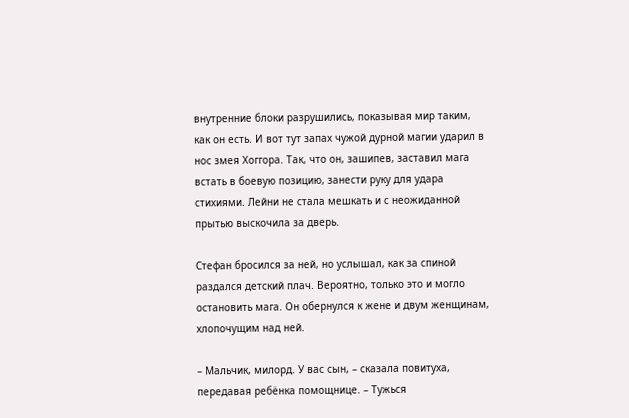внутренние блоки разрушились, показывая мир таким, как он есть. И вот тут запах чужой дурной магии ударил в нос змея Хоггора. Так, что он, зашипев, заставил мага встать в боевую позицию, занести руку для удара стихиями. Лейни не стала мешкать и с неожиданной прытью выскочила за дверь.

Стефан бросился за ней, но услышал, как за спиной раздался детский плач. Вероятно, только это и могло остановить мага. Он обернулся к жене и двум женщинам, хлопочущим над ней.

– Мальчик, милорд. У вас сын, – сказала повитуха, передавая ребёнка помощнице. – Тужься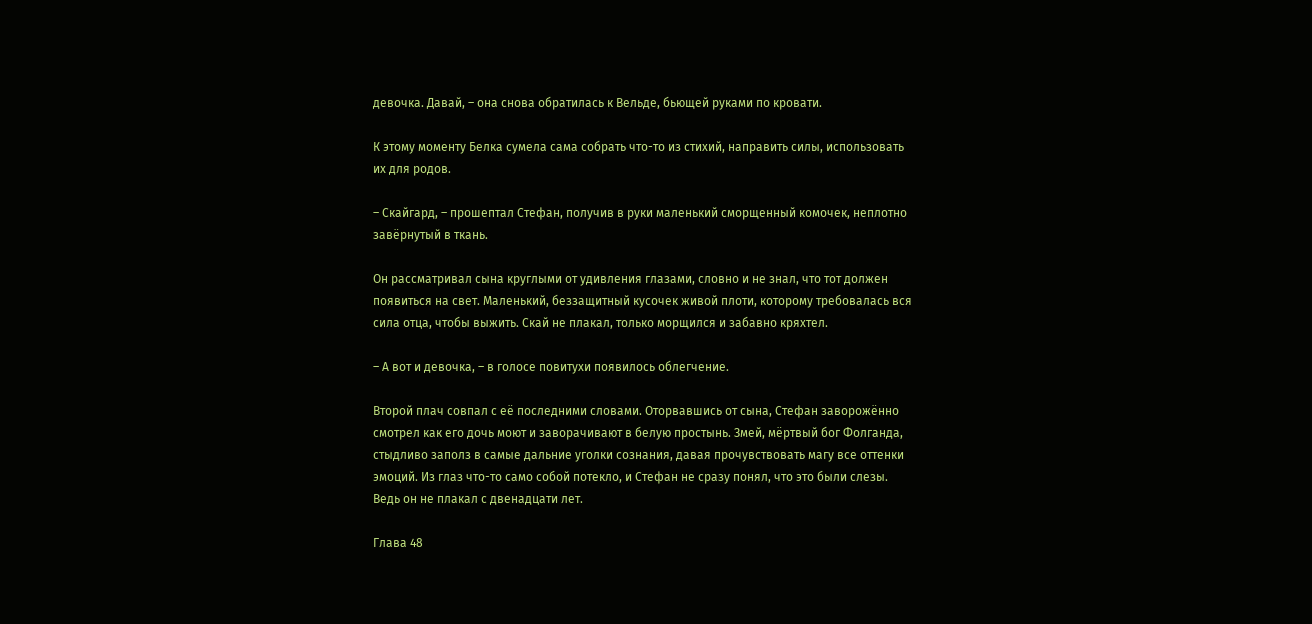девочка. Давай, – она снова обратилась к Вельде, бьющей руками по кровати.

К этому моменту Белка сумела сама собрать что-то из стихий, направить силы, использовать их для родов.

– Скайгард, – прошептал Стефан, получив в руки маленький сморщенный комочек, неплотно завёрнутый в ткань.

Он рассматривал сына круглыми от удивления глазами, словно и не знал, что тот должен появиться на свет. Маленький, беззащитный кусочек живой плоти, которому требовалась вся сила отца, чтобы выжить. Скай не плакал, только морщился и забавно кряхтел.

– А вот и девочка, – в голосе повитухи появилось облегчение.

Второй плач совпал с её последними словами. Оторвавшись от сына, Стефан заворожённо смотрел как его дочь моют и заворачивают в белую простынь. Змей, мёртвый бог Фолганда, стыдливо заполз в самые дальние уголки сознания, давая прочувствовать магу все оттенки эмоций. Из глаз что-то само собой потекло, и Стефан не сразу понял, что это были слезы. Ведь он не плакал с двенадцати лет.

Глава 48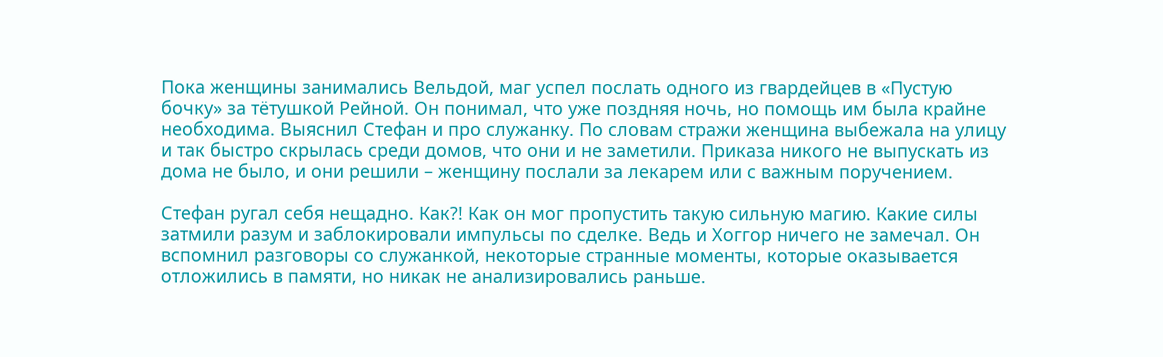Пока женщины занимались Вельдой, маг успел послать одного из гвардейцев в «Пустую бочку» за тётушкой Рейной. Он понимал, что уже поздняя ночь, но помощь им была крайне необходима. Выяснил Стефан и про служанку. По словам стражи женщина выбежала на улицу и так быстро скрылась среди домов, что они и не заметили. Приказа никого не выпускать из дома не было, и они решили – женщину послали за лекарем или с важным поручением.

Стефан ругал себя нещадно. Как?! Как он мог пропустить такую сильную магию. Какие силы затмили разум и заблокировали импульсы по сделке. Ведь и Хоггор ничего не замечал. Он вспомнил разговоры со служанкой, некоторые странные моменты, которые оказывается отложились в памяти, но никак не анализировались раньше.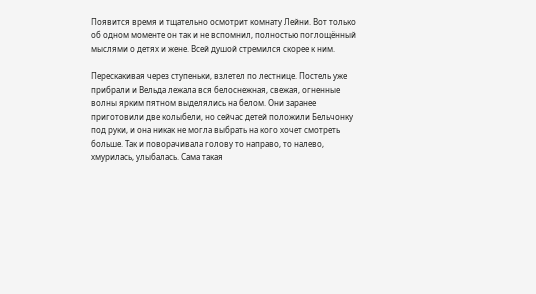Появится время и тщательно осмотрит комнату Лейни. Вот только об одном моменте он так и не вспомнил, полностью поглощённый мыслями о детях и жене. Всей душой стремился скорее к ним.

Перескакивая через ступеньки, взлетел по лестнице. Постель уже прибрали и Вельда лежала вся белоснежная, свежая, огненные волны ярким пятном выделялись на белом. Они заранее приготовили две колыбели, но сейчас детей положили Бельчонку под руки, и она никак не могла выбрать на кого хочет смотреть больше. Так и поворачивала голову то направо, то налево, хмурилась, улыбалась. Сама такая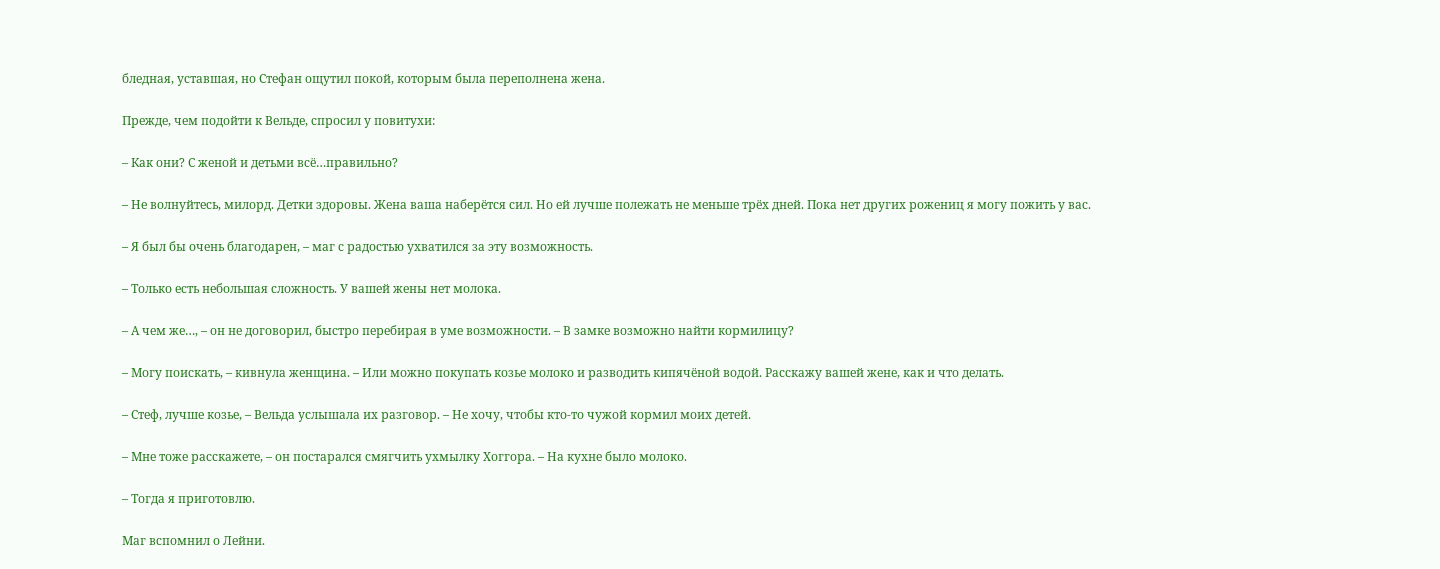бледная, уставшая, но Стефан ощутил покой, которым была переполнена жена.

Прежде, чем подойти к Вельде, спросил у повитухи:

– Как они? С женой и детьми всё…правильно?

– Не волнуйтесь, милорд. Детки здоровы. Жена ваша наберётся сил. Но ей лучше полежать не меньше трёх дней. Пока нет других рожениц я могу пожить у вас.

– Я был бы очень благодарен, – маг с радостью ухватился за эту возможность.

– Только есть небольшая сложность. У вашей жены нет молока.

– А чем же…, – он не договорил, быстро перебирая в уме возможности. – В замке возможно найти кормилицу?

– Могу поискать, – кивнула женщина. – Или можно покупать козье молоко и разводить кипячёной водой. Расскажу вашей жене, как и что делать.

– Стеф, лучше козье, – Вельда услышала их разговор. – Не хочу, чтобы кто-то чужой кормил моих детей.

– Мне тоже расскажете, – он постарался смягчить ухмылку Хоггора. – На кухне было молоко.

– Тогда я приготовлю.

Маг вспомнил о Лейни.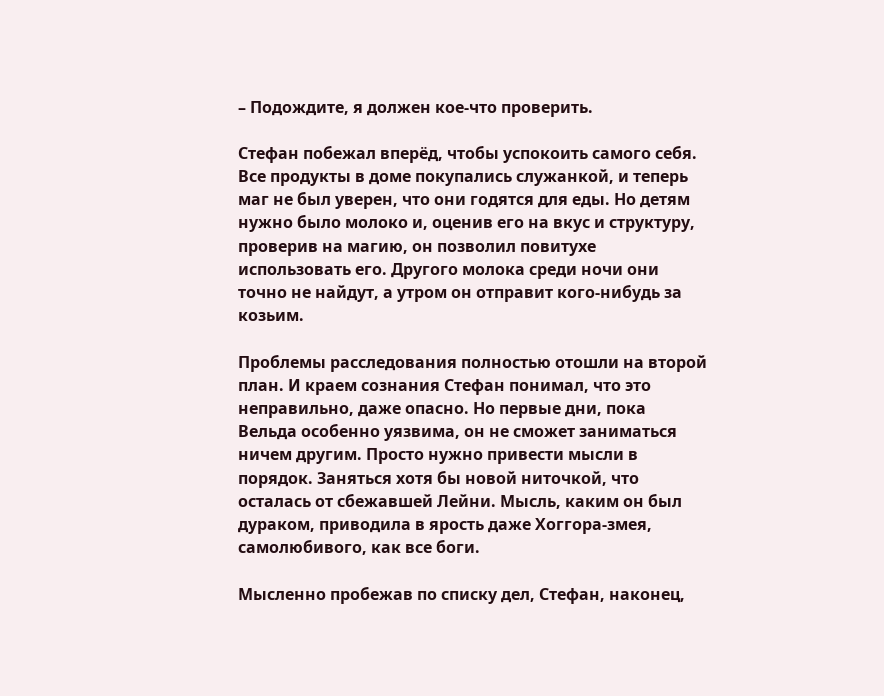– Подождите, я должен кое-что проверить.

Стефан побежал вперёд, чтобы успокоить самого себя. Все продукты в доме покупались служанкой, и теперь маг не был уверен, что они годятся для еды. Но детям нужно было молоко и, оценив его на вкус и структуру, проверив на магию, он позволил повитухе использовать его. Другого молока среди ночи они точно не найдут, а утром он отправит кого-нибудь за козьим.

Проблемы расследования полностью отошли на второй план. И краем сознания Стефан понимал, что это неправильно, даже опасно. Но первые дни, пока Вельда особенно уязвима, он не сможет заниматься ничем другим. Просто нужно привести мысли в порядок. Заняться хотя бы новой ниточкой, что осталась от сбежавшей Лейни. Мысль, каким он был дураком, приводила в ярость даже Хоггора-змея, самолюбивого, как все боги.

Мысленно пробежав по списку дел, Стефан, наконец,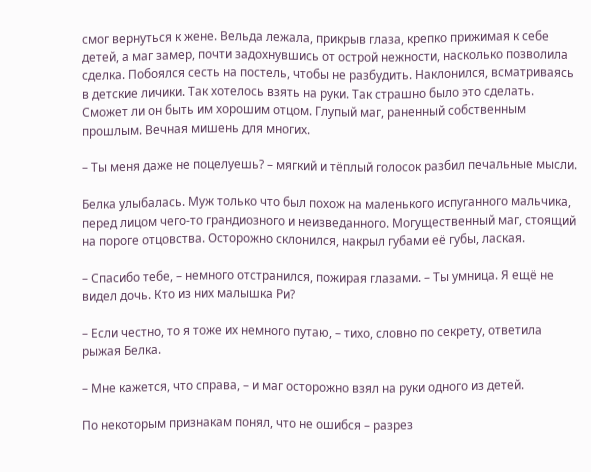смог вернуться к жене. Вельда лежала, прикрыв глаза, крепко прижимая к себе детей, а маг замер, почти задохнувшись от острой нежности, насколько позволила сделка. Побоялся сесть на постель, чтобы не разбудить. Наклонился, всматриваясь в детские личики. Так хотелось взять на руки. Так страшно было это сделать. Сможет ли он быть им хорошим отцом. Глупый маг, раненный собственным прошлым. Вечная мишень для многих.

– Ты меня даже не поцелуешь? – мягкий и тёплый голосок разбил печальные мысли.

Белка улыбалась. Муж только что был похож на маленького испуганного мальчика, перед лицом чего-то грандиозного и неизведанного. Могущественный маг, стоящий на пороге отцовства. Осторожно склонился, накрыл губами её губы, лаская.

– Спасибо тебе, – немного отстранился, пожирая глазами. – Ты умница. Я ещё не видел дочь. Кто из них малышка Ри?

– Если честно, то я тоже их немного путаю, – тихо, словно по секрету, ответила рыжая Белка.

– Мне кажется, что справа, – и маг осторожно взял на руки одного из детей.

По некоторым признакам понял, что не ошибся – разрез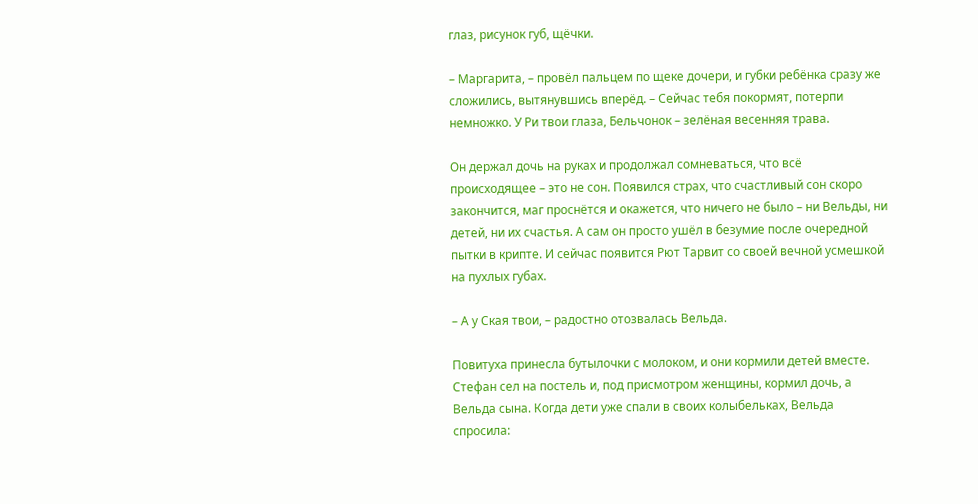глаз, рисунок губ, щёчки.

– Маргарита, – провёл пальцем по щеке дочери, и губки ребёнка сразу же сложились, вытянувшись вперёд. – Сейчас тебя покормят, потерпи немножко. У Ри твои глаза, Бельчонок – зелёная весенняя трава.

Он держал дочь на руках и продолжал сомневаться, что всё происходящее – это не сон. Появился страх, что счастливый сон скоро закончится, маг проснётся и окажется, что ничего не было – ни Вельды, ни детей, ни их счастья. А сам он просто ушёл в безумие после очередной пытки в крипте. И сейчас появится Рют Тарвит со своей вечной усмешкой на пухлых губах.

– А у Ская твои, – радостно отозвалась Вельда.

Повитуха принесла бутылочки с молоком, и они кормили детей вместе. Стефан сел на постель и, под присмотром женщины, кормил дочь, а Вельда сына. Когда дети уже спали в своих колыбельках, Вельда спросила: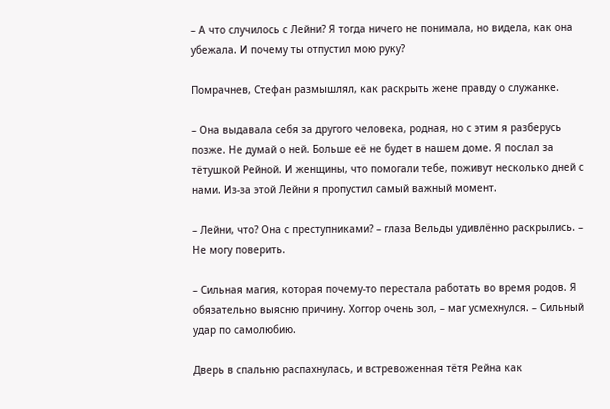– А что случилось с Лейни? Я тогда ничего не понимала, но видела, как она убежала. И почему ты отпустил мою руку?

Помрачнев, Стефан размышлял, как раскрыть жене правду о служанке.

– Она выдавала себя за другого человека, родная, но с этим я разберусь позже. Не думай о ней. Больше её не будет в нашем доме. Я послал за тётушкой Рейной. И женщины, что помогали тебе, поживут несколько дней с нами. Из-за этой Лейни я пропустил самый важный момент.

– Лейни, что? Она с преступниками? – глаза Вельды удивлённо раскрылись. – Не могу поверить.

– Сильная магия, которая почему-то перестала работать во время родов. Я обязательно выясню причину. Хоггор очень зол, – маг усмехнулся. – Сильный удар по самолюбию.

Дверь в спальню распахнулась, и встревоженная тётя Рейна как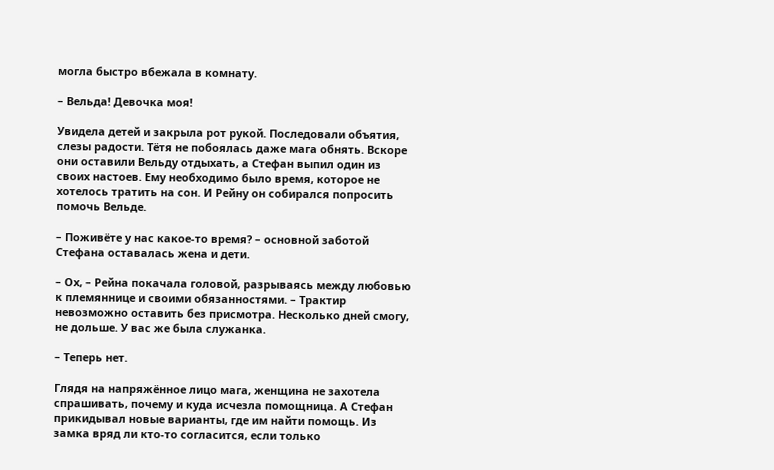могла быстро вбежала в комнату.

– Вельда! Девочка моя!

Увидела детей и закрыла рот рукой. Последовали объятия, слезы радости. Тётя не побоялась даже мага обнять. Вскоре они оставили Вельду отдыхать, а Стефан выпил один из своих настоев. Ему необходимо было время, которое не хотелось тратить на сон. И Рейну он собирался попросить помочь Вельде.

– Поживёте у нас какое-то время? – основной заботой Стефана оставалась жена и дети.

– Ох, – Рейна покачала головой, разрываясь между любовью к племяннице и своими обязанностями. – Трактир невозможно оставить без присмотра. Несколько дней смогу, не дольше. У вас же была служанка.

– Теперь нет.

Глядя на напряжённое лицо мага, женщина не захотела спрашивать, почему и куда исчезла помощница. А Стефан прикидывал новые варианты, где им найти помощь. Из замка вряд ли кто-то согласится, если только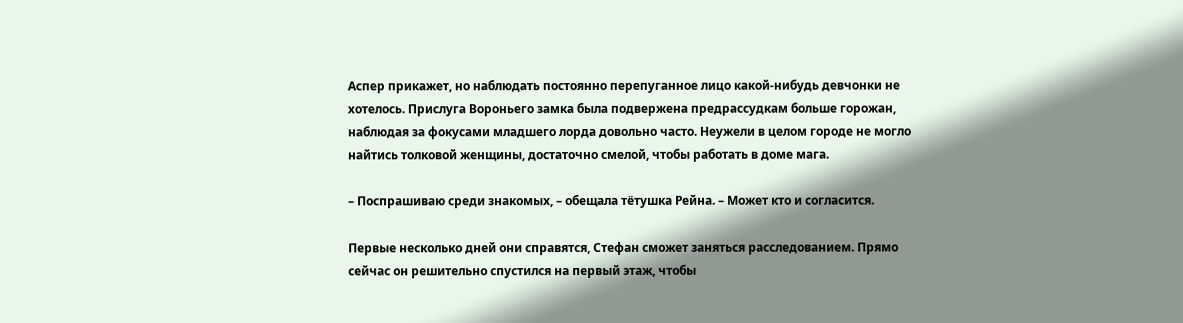Аспер прикажет, но наблюдать постоянно перепуганное лицо какой-нибудь девчонки не хотелось. Прислуга Вороньего замка была подвержена предрассудкам больше горожан, наблюдая за фокусами младшего лорда довольно часто. Неужели в целом городе не могло найтись толковой женщины, достаточно смелой, чтобы работать в доме мага.

– Поспрашиваю среди знакомых, – обещала тётушка Рейна. – Может кто и согласится.

Первые несколько дней они справятся, Стефан сможет заняться расследованием. Прямо сейчас он решительно спустился на первый этаж, чтобы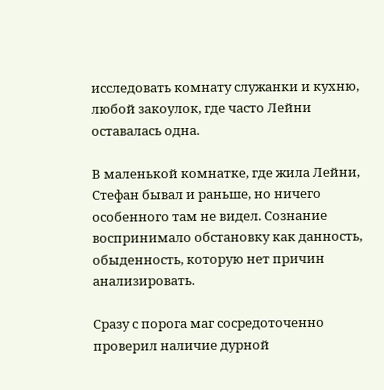исследовать комнату служанки и кухню, любой закоулок, где часто Лейни оставалась одна.

В маленькой комнатке, где жила Лейни, Стефан бывал и раньше, но ничего особенного там не видел. Сознание воспринимало обстановку как данность, обыденность, которую нет причин анализировать.

Сразу с порога маг сосредоточенно проверил наличие дурной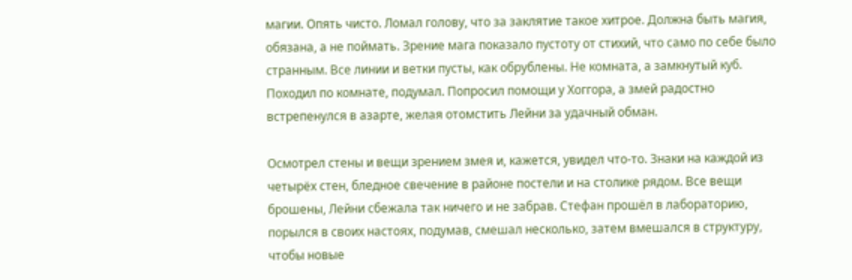магии. Опять чисто. Ломал голову, что за заклятие такое хитрое. Должна быть магия, обязана, а не поймать. Зрение мага показало пустоту от стихий, что само по себе было странным. Все линии и ветки пусты, как обрублены. Не комната, а замкнутый куб. Походил по комнате, подумал. Попросил помощи у Хоггора, а змей радостно встрепенулся в азарте, желая отомстить Лейни за удачный обман.

Осмотрел стены и вещи зрением змея и, кажется, увидел что-то. Знаки на каждой из четырёх стен, бледное свечение в районе постели и на столике рядом. Все вещи брошены, Лейни сбежала так ничего и не забрав. Стефан прошёл в лабораторию, порылся в своих настоях, подумав, смешал несколько, затем вмешался в структуру, чтобы новые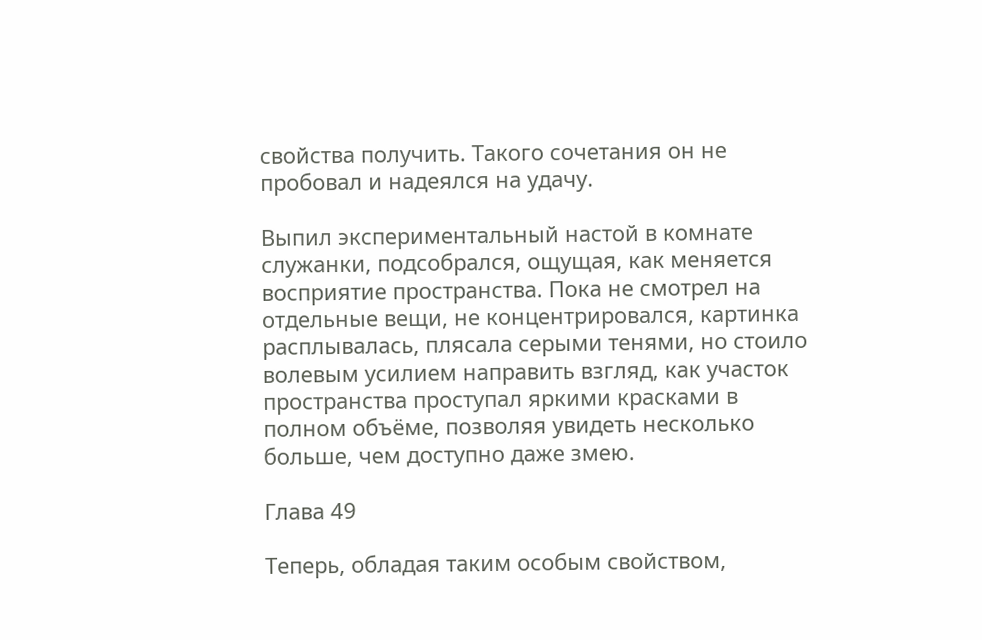свойства получить. Такого сочетания он не пробовал и надеялся на удачу.

Выпил экспериментальный настой в комнате служанки, подсобрался, ощущая, как меняется восприятие пространства. Пока не смотрел на отдельные вещи, не концентрировался, картинка расплывалась, плясала серыми тенями, но стоило волевым усилием направить взгляд, как участок пространства проступал яркими красками в полном объёме, позволяя увидеть несколько больше, чем доступно даже змею.

Глава 49

Теперь, обладая таким особым свойством,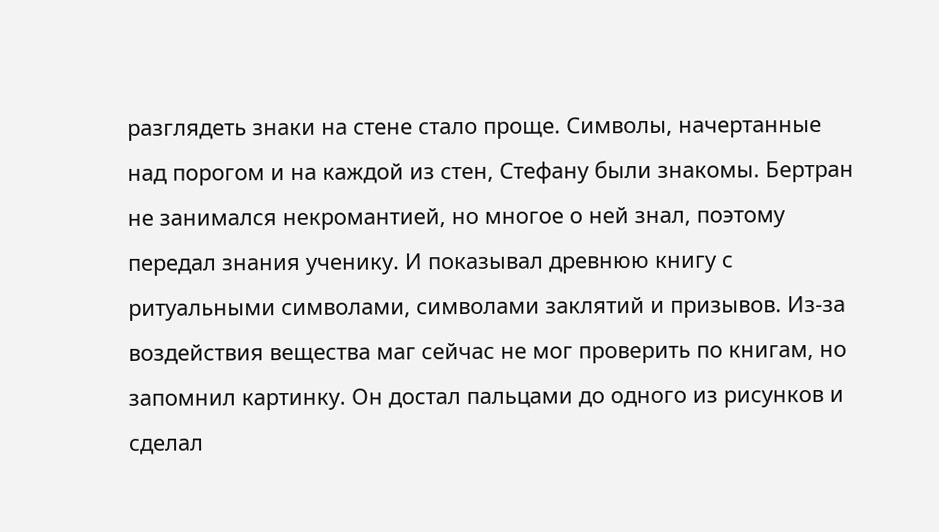разглядеть знаки на стене стало проще. Символы, начертанные над порогом и на каждой из стен, Стефану были знакомы. Бертран не занимался некромантией, но многое о ней знал, поэтому передал знания ученику. И показывал древнюю книгу с ритуальными символами, символами заклятий и призывов. Из-за воздействия вещества маг сейчас не мог проверить по книгам, но запомнил картинку. Он достал пальцами до одного из рисунков и сделал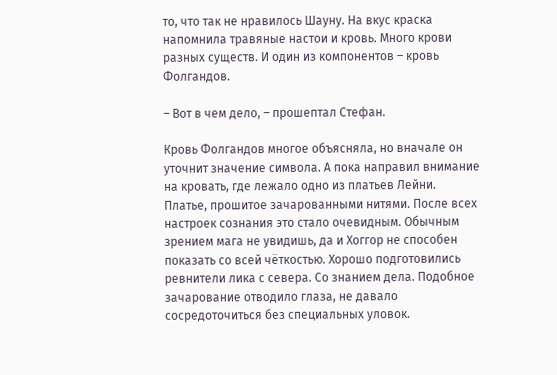то, что так не нравилось Шауну. На вкус краска напомнила травяные настои и кровь. Много крови разных существ. И один из компонентов – кровь Фолгандов.

– Вот в чем дело, – прошептал Стефан.

Кровь Фолгандов многое объясняла, но вначале он уточнит значение символа. А пока направил внимание на кровать, где лежало одно из платьев Лейни. Платье, прошитое зачарованными нитями. После всех настроек сознания это стало очевидным. Обычным зрением мага не увидишь, да и Хоггор не способен показать со всей чёткостью. Хорошо подготовились ревнители лика с севера. Со знанием дела. Подобное зачарование отводило глаза, не давало сосредоточиться без специальных уловок.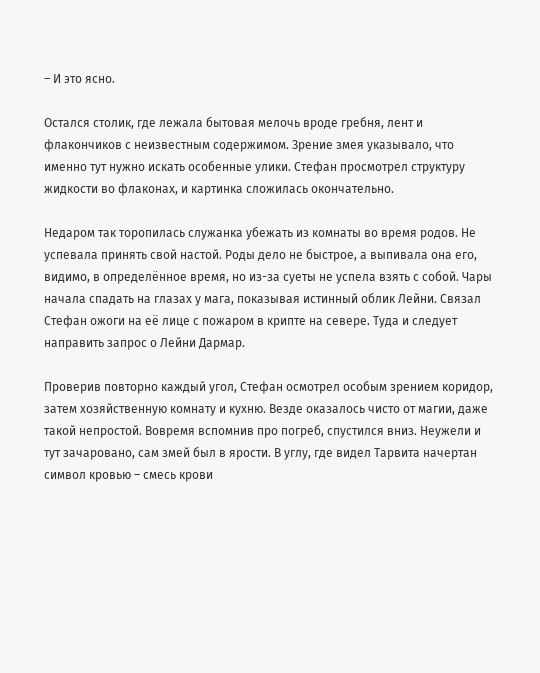– И это ясно.

Остался столик, где лежала бытовая мелочь вроде гребня, лент и флакончиков с неизвестным содержимом. Зрение змея указывало, что именно тут нужно искать особенные улики. Стефан просмотрел структуру жидкости во флаконах, и картинка сложилась окончательно.

Недаром так торопилась служанка убежать из комнаты во время родов. Не успевала принять свой настой. Роды дело не быстрое, а выпивала она его, видимо, в определённое время, но из-за суеты не успела взять с собой. Чары начала спадать на глазах у мага, показывая истинный облик Лейни. Связал Стефан ожоги на её лице с пожаром в крипте на севере. Туда и следует направить запрос о Лейни Дармар.

Проверив повторно каждый угол, Стефан осмотрел особым зрением коридор, затем хозяйственную комнату и кухню. Везде оказалось чисто от магии, даже такой непростой. Вовремя вспомнив про погреб, спустился вниз. Неужели и тут зачаровано, сам змей был в ярости. В углу, где видел Тарвита начертан символ кровью – смесь крови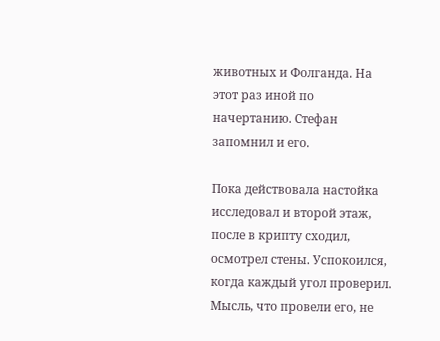животных и Фолганда. На этот раз иной по начертанию. Стефан запомнил и его.

Пока действовала настойка исследовал и второй этаж, после в крипту сходил, осмотрел стены. Успокоился, когда каждый угол проверил. Мысль, что провели его, не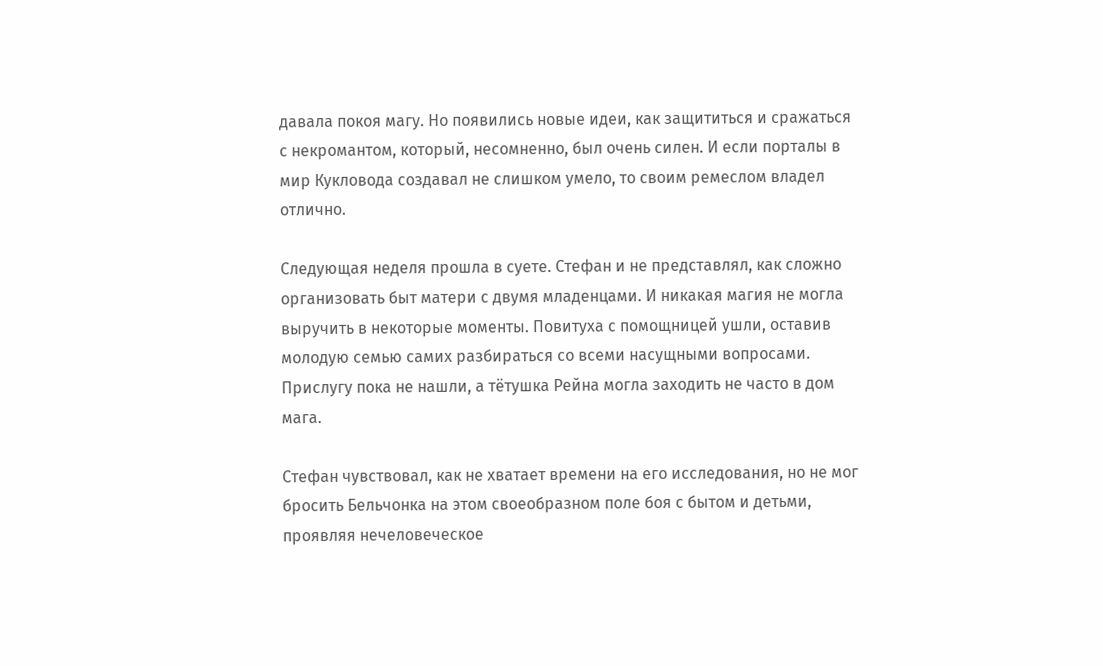давала покоя магу. Но появились новые идеи, как защититься и сражаться с некромантом, который, несомненно, был очень силен. И если порталы в мир Кукловода создавал не слишком умело, то своим ремеслом владел отлично.

Следующая неделя прошла в суете. Стефан и не представлял, как сложно организовать быт матери с двумя младенцами. И никакая магия не могла выручить в некоторые моменты. Повитуха с помощницей ушли, оставив молодую семью самих разбираться со всеми насущными вопросами. Прислугу пока не нашли, а тётушка Рейна могла заходить не часто в дом мага.

Стефан чувствовал, как не хватает времени на его исследования, но не мог бросить Бельчонка на этом своеобразном поле боя с бытом и детьми, проявляя нечеловеческое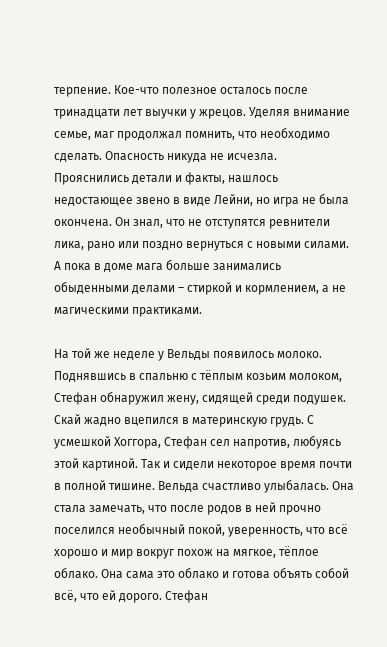терпение. Кое-что полезное осталось после тринадцати лет выучки у жрецов. Уделяя внимание семье, маг продолжал помнить, что необходимо сделать. Опасность никуда не исчезла. Прояснились детали и факты, нашлось недостающее звено в виде Лейни, но игра не была окончена. Он знал, что не отступятся ревнители лика, рано или поздно вернуться с новыми силами. А пока в доме мага больше занимались обыденными делами – стиркой и кормлением, а не магическими практиками.

На той же неделе у Вельды появилось молоко. Поднявшись в спальню с тёплым козьим молоком, Стефан обнаружил жену, сидящей среди подушек. Скай жадно вцепился в материнскую грудь. С усмешкой Хоггора, Стефан сел напротив, любуясь этой картиной. Так и сидели некоторое время почти в полной тишине. Вельда счастливо улыбалась. Она стала замечать, что после родов в ней прочно поселился необычный покой, уверенность, что всё хорошо и мир вокруг похож на мягкое, тёплое облако. Она сама это облако и готова объять собой всё, что ей дорого. Стефан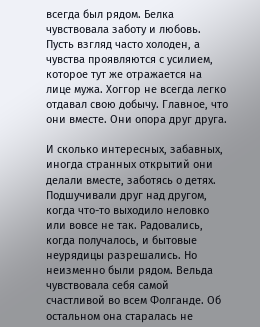всегда был рядом. Белка чувствовала заботу и любовь. Пусть взгляд часто холоден, а чувства проявляются с усилием, которое тут же отражается на лице мужа. Хоггор не всегда легко отдавал свою добычу. Главное, что они вместе. Они опора друг друга.

И сколько интересных, забавных, иногда странных открытий они делали вместе, заботясь о детях. Подшучивали друг над другом, когда что-то выходило неловко или вовсе не так. Радовались, когда получалось, и бытовые неурядицы разрешались. Но неизменно были рядом. Вельда чувствовала себя самой счастливой во всем Фолганде. Об остальном она старалась не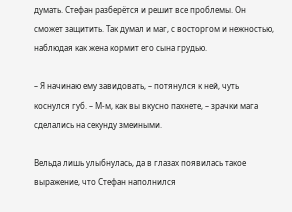думать. Стефан разберётся и решит все проблемы. Он сможет защитить. Так думал и маг, с восторгом и нежностью, наблюдая как жена кормит его сына грудью.

– Я начинаю ему завидовать, – потянулся к ней, чуть коснулся губ. – М-м, как вы вкусно пахнете, – зрачки мага сделались на секунду змеиными.

Вельда лишь улыбнулась, да в глазах появилась такое выражение, что Стефан наполнился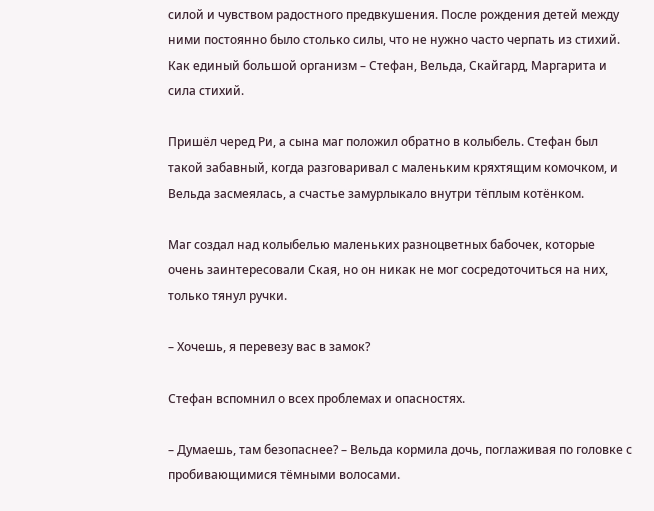силой и чувством радостного предвкушения. После рождения детей между ними постоянно было столько силы, что не нужно часто черпать из стихий. Как единый большой организм – Стефан, Вельда, Скайгард, Маргарита и сила стихий.

Пришёл черед Ри, а сына маг положил обратно в колыбель. Стефан был такой забавный, когда разговаривал с маленьким кряхтящим комочком, и Вельда засмеялась, а счастье замурлыкало внутри тёплым котёнком.

Маг создал над колыбелью маленьких разноцветных бабочек, которые очень заинтересовали Ская, но он никак не мог сосредоточиться на них, только тянул ручки.

– Хочешь, я перевезу вас в замок?

Стефан вспомнил о всех проблемах и опасностях.

– Думаешь, там безопаснее? – Вельда кормила дочь, поглаживая по головке с пробивающимися тёмными волосами.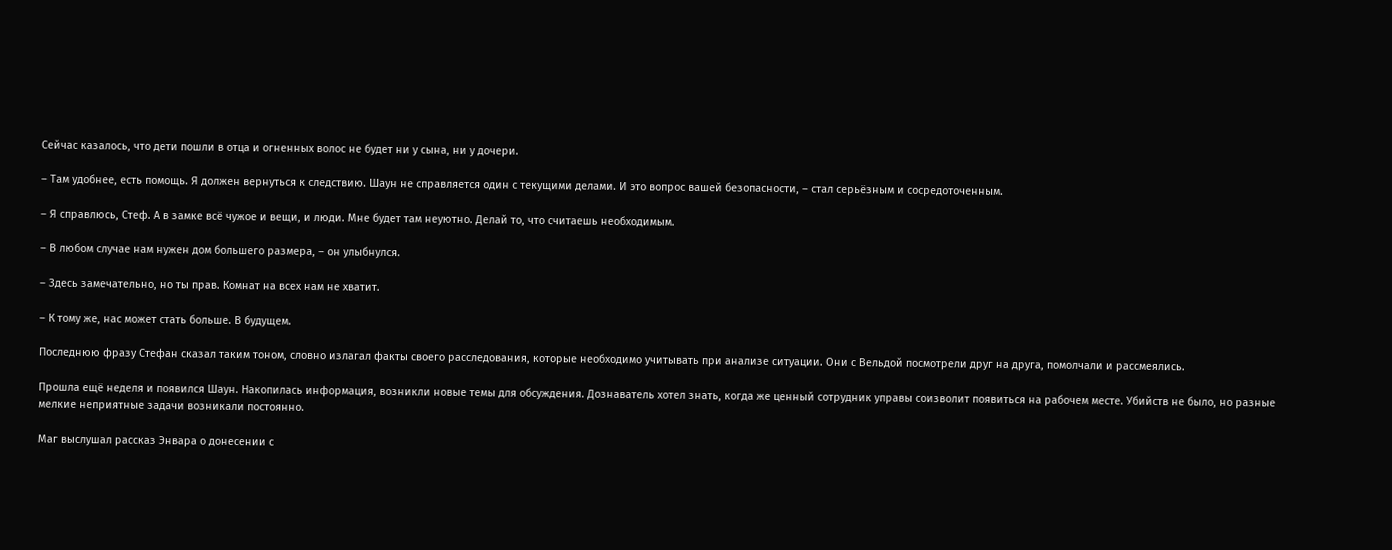Сейчас казалось, что дети пошли в отца и огненных волос не будет ни у сына, ни у дочери.

– Там удобнее, есть помощь. Я должен вернуться к следствию. Шаун не справляется один с текущими делами. И это вопрос вашей безопасности, – стал серьёзным и сосредоточенным.

– Я справлюсь, Стеф. А в замке всё чужое и вещи, и люди. Мне будет там неуютно. Делай то, что считаешь необходимым.

– В любом случае нам нужен дом большего размера, – он улыбнулся.

– Здесь замечательно, но ты прав. Комнат на всех нам не хватит.

– К тому же, нас может стать больше. В будущем.

Последнюю фразу Стефан сказал таким тоном, словно излагал факты своего расследования, которые необходимо учитывать при анализе ситуации. Они с Вельдой посмотрели друг на друга, помолчали и рассмеялись.

Прошла ещё неделя и появился Шаун. Накопилась информация, возникли новые темы для обсуждения. Дознаватель хотел знать, когда же ценный сотрудник управы соизволит появиться на рабочем месте. Убийств не было, но разные мелкие неприятные задачи возникали постоянно.

Маг выслушал рассказ Энвара о донесении с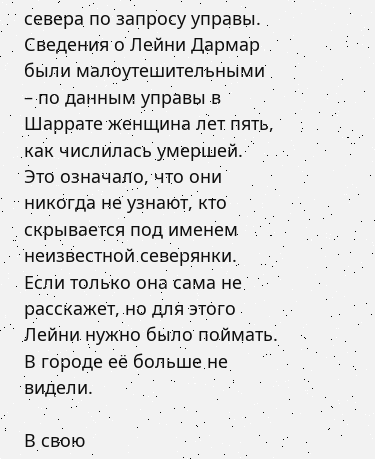севера по запросу управы. Сведения о Лейни Дармар были малоутешительными – по данным управы в Шаррате женщина лет пять, как числилась умершей. Это означало, что они никогда не узнают, кто скрывается под именем неизвестной северянки. Если только она сама не расскажет, но для этого Лейни нужно было поймать. В городе её больше не видели.

В свою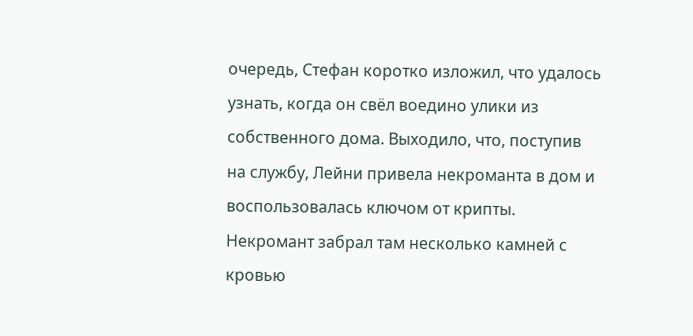очередь, Стефан коротко изложил, что удалось узнать, когда он свёл воедино улики из собственного дома. Выходило, что, поступив на службу, Лейни привела некроманта в дом и воспользовалась ключом от крипты. Некромант забрал там несколько камней с кровью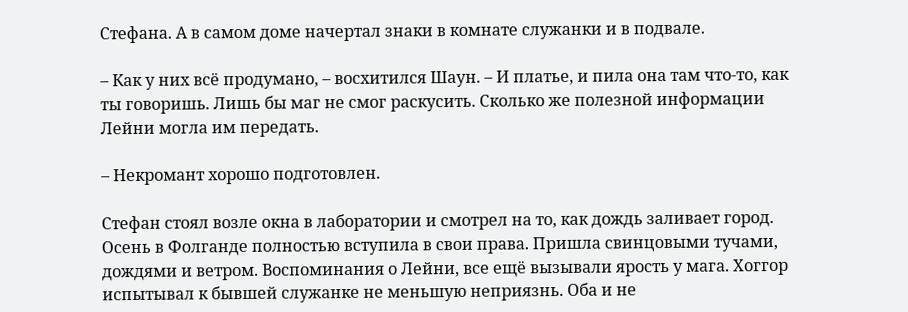Стефана. А в самом доме начертал знаки в комнате служанки и в подвале.

– Как у них всё продумано, – восхитился Шаун. – И платье, и пила она там что-то, как ты говоришь. Лишь бы маг не смог раскусить. Сколько же полезной информации Лейни могла им передать.

– Некромант хорошо подготовлен.

Стефан стоял возле окна в лаборатории и смотрел на то, как дождь заливает город. Осень в Фолганде полностью вступила в свои права. Пришла свинцовыми тучами, дождями и ветром. Воспоминания о Лейни, все ещё вызывали ярость у мага. Хоггор испытывал к бывшей служанке не меньшую неприязнь. Оба и не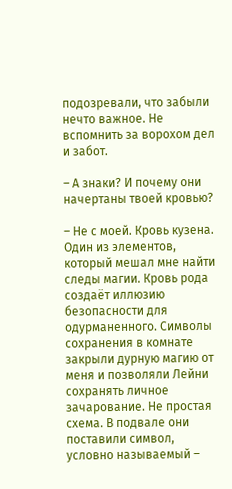подозревали, что забыли нечто важное. Не вспомнить за ворохом дел и забот.

– А знаки? И почему они начертаны твоей кровью?

– Не с моей. Кровь кузена. Один из элементов, который мешал мне найти следы магии. Кровь рода создаёт иллюзию безопасности для одурманенного. Символы сохранения в комнате закрыли дурную магию от меня и позволяли Лейни сохранять личное зачарование. Не простая схема. В подвале они поставили символ, условно называемый –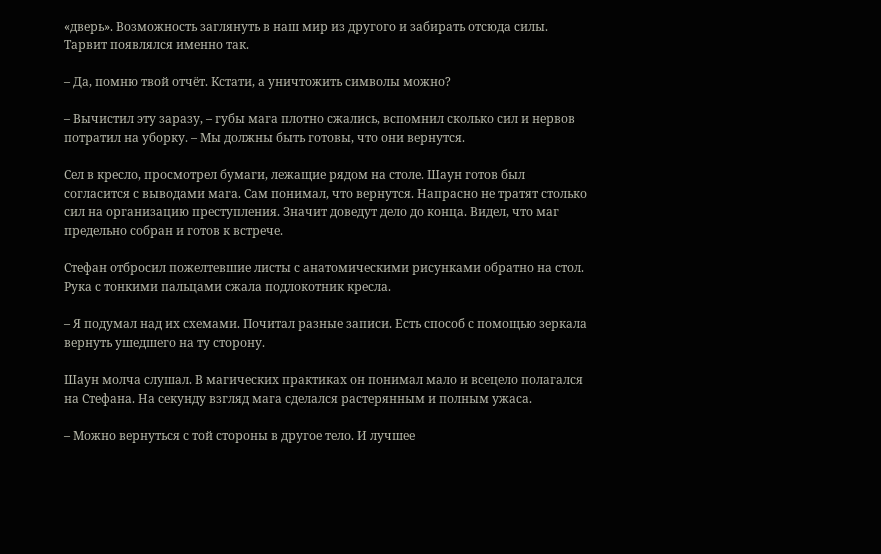«дверь». Возможность заглянуть в наш мир из другого и забирать отсюда силы. Тарвит появлялся именно так.

– Да, помню твой отчёт. Кстати, а уничтожить символы можно?

– Вычистил эту заразу, – губы мага плотно сжались, вспомнил сколько сил и нервов потратил на уборку. – Мы должны быть готовы, что они вернутся.

Сел в кресло, просмотрел бумаги, лежащие рядом на столе. Шаун готов был согласится с выводами мага. Сам понимал, что вернутся. Напрасно не тратят столько сил на организацию преступления. Значит доведут дело до конца. Видел, что маг предельно собран и готов к встрече.

Стефан отбросил пожелтевшие листы с анатомическими рисунками обратно на стол. Рука с тонкими пальцами сжала подлокотник кресла.

– Я подумал над их схемами. Почитал разные записи. Есть способ с помощью зеркала вернуть ушедшего на ту сторону.

Шаун молча слушал. В магических практиках он понимал мало и всецело полагался на Стефана. На секунду взгляд мага сделался растерянным и полным ужаса.

– Можно вернуться с той стороны в другое тело. И лучшее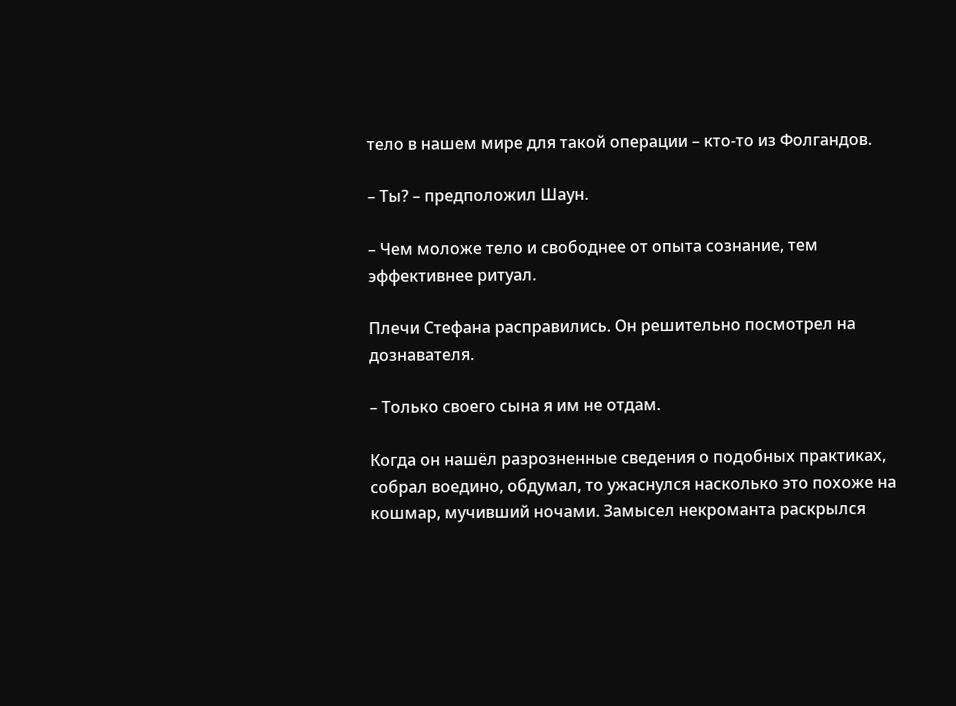тело в нашем мире для такой операции – кто-то из Фолгандов.

– Ты? – предположил Шаун.

– Чем моложе тело и свободнее от опыта сознание, тем эффективнее ритуал.

Плечи Стефана расправились. Он решительно посмотрел на дознавателя.

– Только своего сына я им не отдам.

Когда он нашёл разрозненные сведения о подобных практиках, собрал воедино, обдумал, то ужаснулся насколько это похоже на кошмар, мучивший ночами. Замысел некроманта раскрылся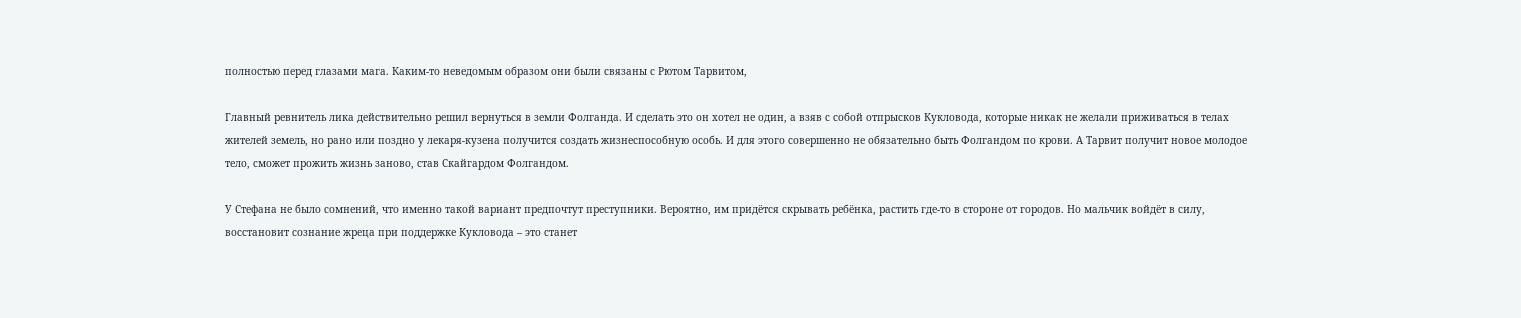полностью перед глазами мага. Каким-то неведомым образом они были связаны с Рютом Тарвитом,

Главный ревнитель лика действительно решил вернуться в земли Фолганда. И сделать это он хотел не один, а взяв с собой отпрысков Кукловода, которые никак не желали приживаться в телах жителей земель, но рано или поздно у лекаря-кузена получится создать жизнеспособную особь. И для этого совершенно не обязательно быть Фолгандом по крови. А Тарвит получит новое молодое тело, сможет прожить жизнь заново, став Скайгардом Фолгандом.

У Стефана не было сомнений, что именно такой вариант предпочтут преступники. Вероятно, им придётся скрывать ребёнка, растить где-то в стороне от городов. Но мальчик войдёт в силу, восстановит сознание жреца при поддержке Кукловода – это станет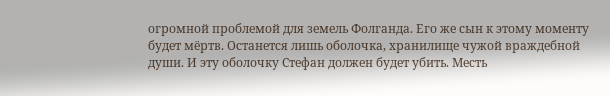огромной проблемой для земель Фолганда. Его же сын к этому моменту будет мёртв. Останется лишь оболочка, хранилище чужой враждебной души. И эту оболочку Стефан должен будет убить. Месть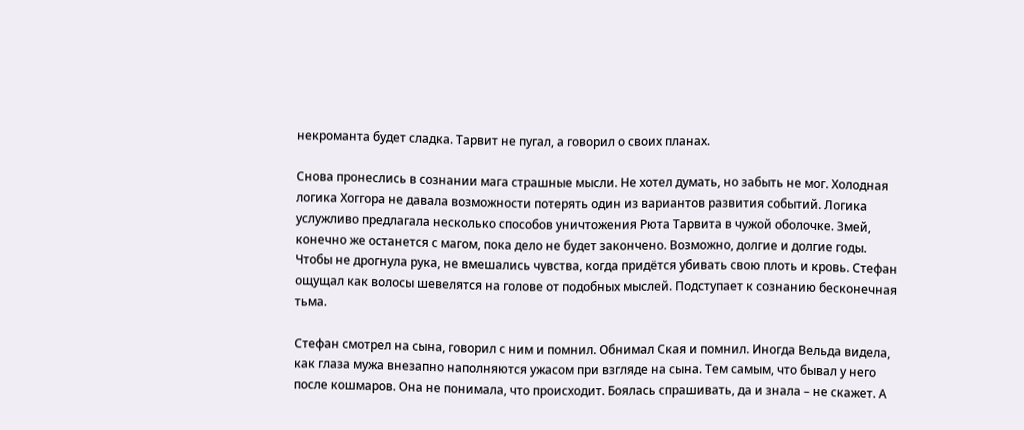некроманта будет сладка. Тарвит не пугал, а говорил о своих планах.

Снова пронеслись в сознании мага страшные мысли. Не хотел думать, но забыть не мог. Холодная логика Хоггора не давала возможности потерять один из вариантов развития событий. Логика услужливо предлагала несколько способов уничтожения Рюта Тарвита в чужой оболочке. Змей, конечно же останется с магом, пока дело не будет закончено. Возможно, долгие и долгие годы. Чтобы не дрогнула рука, не вмешались чувства, когда придётся убивать свою плоть и кровь. Стефан ощущал как волосы шевелятся на голове от подобных мыслей. Подступает к сознанию бесконечная тьма.

Стефан смотрел на сына, говорил с ним и помнил. Обнимал Ская и помнил. Иногда Вельда видела, как глаза мужа внезапно наполняются ужасом при взгляде на сына. Тем самым, что бывал у него после кошмаров. Она не понимала, что происходит. Боялась спрашивать, да и знала – не скажет. А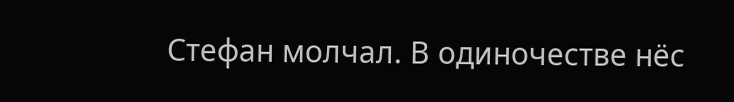Стефан молчал. В одиночестве нёс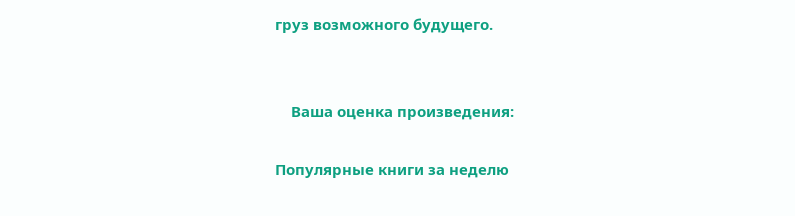груз возможного будущего.


    Ваша оценка произведения:

Популярные книги за неделю